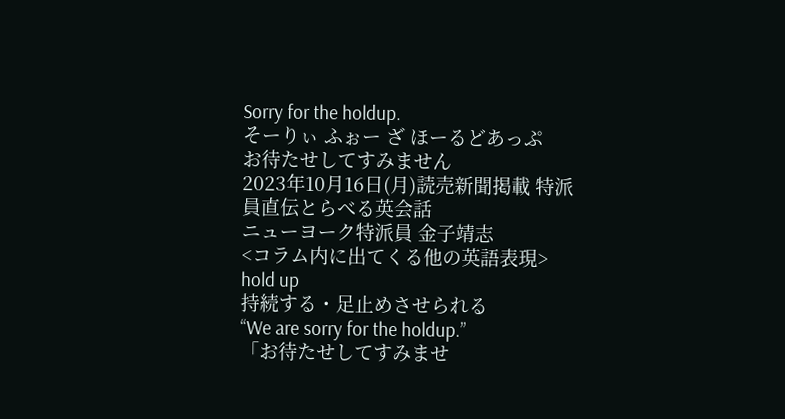Sorry for the holdup.
そーりぃ ふぉー ざ ほーるどあっぷ
お待たせしてすみません
2023年10月16日(月)読売新聞掲載 特派員直伝とらべる英会話
ニューヨーク特派員 金子靖志
<コラム内に出てくる他の英語表現>
hold up
持続する・足止めさせられる
“We are sorry for the holdup.”
「お待たせしてすみませ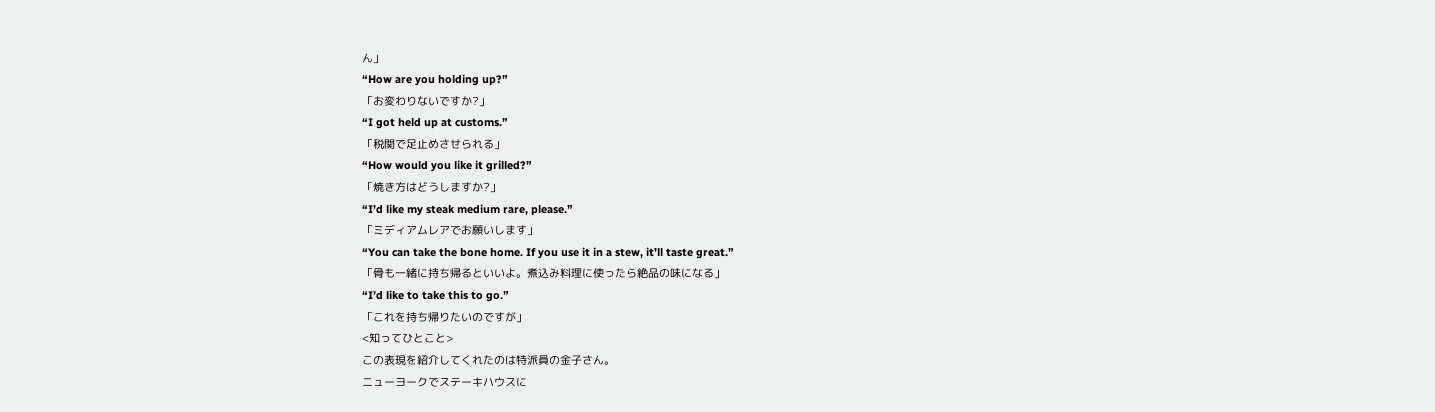ん」
“How are you holding up?”
「お変わりないですか?」
“I got held up at customs.”
「税関で足止めさせられる」
“How would you like it grilled?”
「焼き方はどうしますか?」
“I’d like my steak medium rare, please.”
「ミディアムレアでお願いします」
“You can take the bone home. If you use it in a stew, it’ll taste great.”
「骨も一緒に持ち帰るといいよ。煮込み料理に使ったら絶品の味になる」
“I’d like to take this to go.”
「これを持ち帰りたいのですが」
<知ってひとこと>
この表現を紹介してくれたのは特派員の金子さん。
ニューヨークでステーキハウスに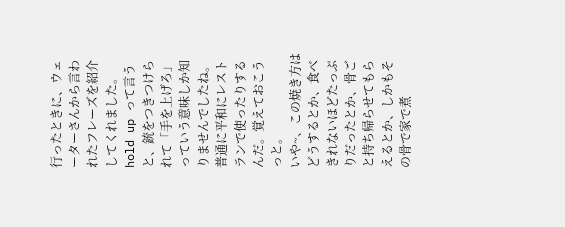行ったときに、ウェーターさんから言われたフレーズを紹介してくれました。
hold up って言うと、銃をつきつけられて「手を上げろ」っていう意味しか知りませんでしたね。普通に平和にレストランで使ったりするんだ。覚えておこうっと。
いや~、この焼き方はどうするとか、食べきれないほどたっぷりだったとか、骨ごと持ち帰らせてもらえるとか、しかもその骨で家で煮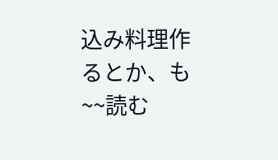込み料理作るとか、も~~読む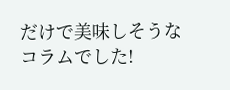だけで美味しそうなコラムでした!